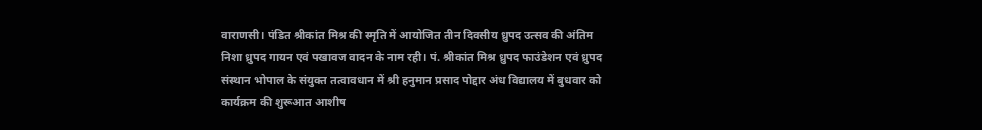वाराणसी। पंडित श्रीकांत मिश्र की स्मृति में आयोजित तीन दिवसीय ध्रुपद उत्सव की अंतिम निशा ध्रुपद गायन एवं पखावज वादन के नाम रही। पं. श्रीकांत मिश्र ध्रुपद फाउंडेशन एवं ध्रुपद संस्थान भोपाल के संयुक्त तत्वावधान में श्री हनुमान प्रसाद पोद्दार अंध विद्यालय में बुधवार को कार्यक्रम की शुरूआत आशीष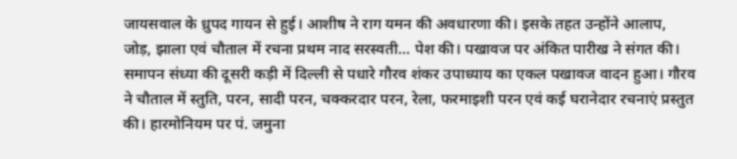जायसवाल के ध्रुपद गायन से हुई। आशीष ने राग यमन की अवधारणा की। इसके तहत उन्होंने आलाप, जोड़, झाला एवं चौताल में रचना प्रथम नाद सरस्वती... पेश की। पखावज पर अंकित पारीख ने संगत की।
समापन संध्या की दूसरी कड़ी में दिल्ली से पधारे गौरव शंकर उपाध्याय का एकल पखावज वादन हुआ। गौरव ने चौताल में स्तुति, परन, सादी परन, चक्करदार परन, रेला, फरमाइशी परन एवं कई घरानेदार रचनाएं प्रस्तुत की। हारमोनियम पर पं. जमुना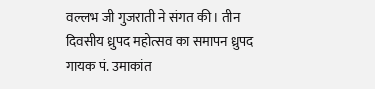वल्लभ जी गुजराती ने संगत की। तीन दिवसीय ध्रुपद महोत्सव का समापन ध्रुपद गायक पं. उमाकांत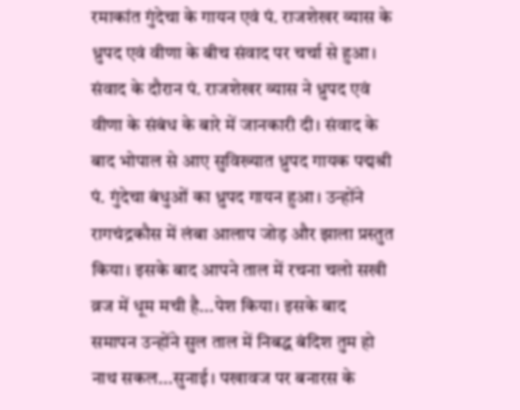रमाकांत गुंदेचा के गायन एवं पं. राजशेखर व्यास के ध्रुपद एवं वीणा के बीच संवाद पर चर्चा से हुआ। संवाद के दौरान पं. राजशेखर व्यास ने ध्रुपद एवं वीणा के संबंध के बारे में जानकारी दी। संवाद के बाद भोपाल से आए सुविख्यात ध्रुपद गायक पद्मश्री पं. गुंदेचा बंधुओं का ध्रुपद गायन हुआ। उन्होंने रागचंद्रकौस में लंबा आलाप जोड़ और झाला प्रस्तुत किया। इसके बाद आपने ताल में रचना चलो सखी व्रज में धूम मची है...पेश किया। इसके बाद समापन उन्होंने सुल ताल में निबद्ध बंदिश तुम हो नाथ सकल...सुनाई। पखावज पर बनारस के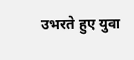उभरते हुए युवा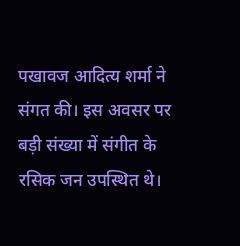पखावज आदित्य शर्मा ने संगत की। इस अवसर पर बड़ी संख्या में संगीत के रसिक जन उपस्थित थे।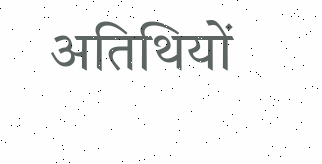अतिथियों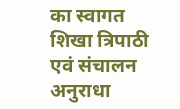का स्वागत शिखा त्रिपाठी एवं संचालन अनुराधा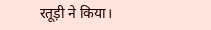रतूड़ी ने किया।